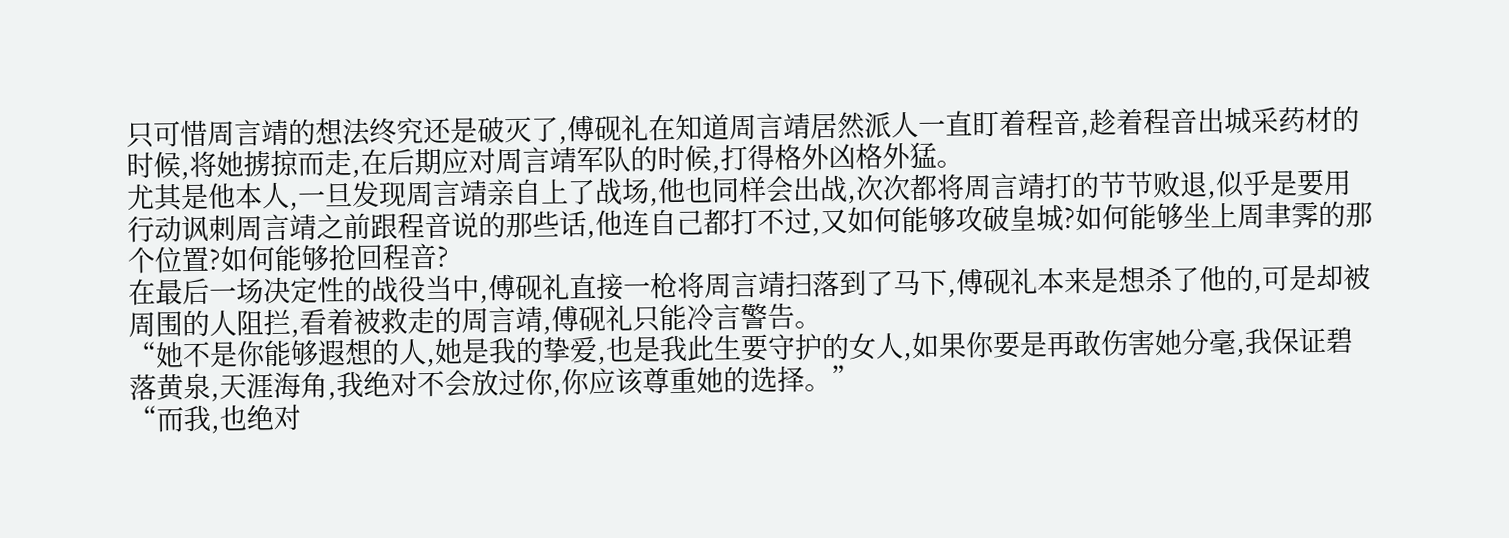只可惜周言靖的想法终究还是破灭了,傅砚礼在知道周言靖居然派人一直盯着程音,趁着程音出城采药材的时候,将她掳掠而走,在后期应对周言靖军队的时候,打得格外凶格外猛。
尤其是他本人,一旦发现周言靖亲自上了战场,他也同样会出战,次次都将周言靖打的节节败退,似乎是要用行动讽刺周言靖之前跟程音说的那些话,他连自己都打不过,又如何能够攻破皇城?如何能够坐上周聿霁的那个位置?如何能够抢回程音?
在最后一场决定性的战役当中,傅砚礼直接一枪将周言靖扫落到了马下,傅砚礼本来是想杀了他的,可是却被周围的人阻拦,看着被救走的周言靖,傅砚礼只能冷言警告。
“她不是你能够遐想的人,她是我的挚爱,也是我此生要守护的女人,如果你要是再敢伤害她分毫,我保证碧落黄泉,天涯海角,我绝对不会放过你,你应该尊重她的选择。”
“而我,也绝对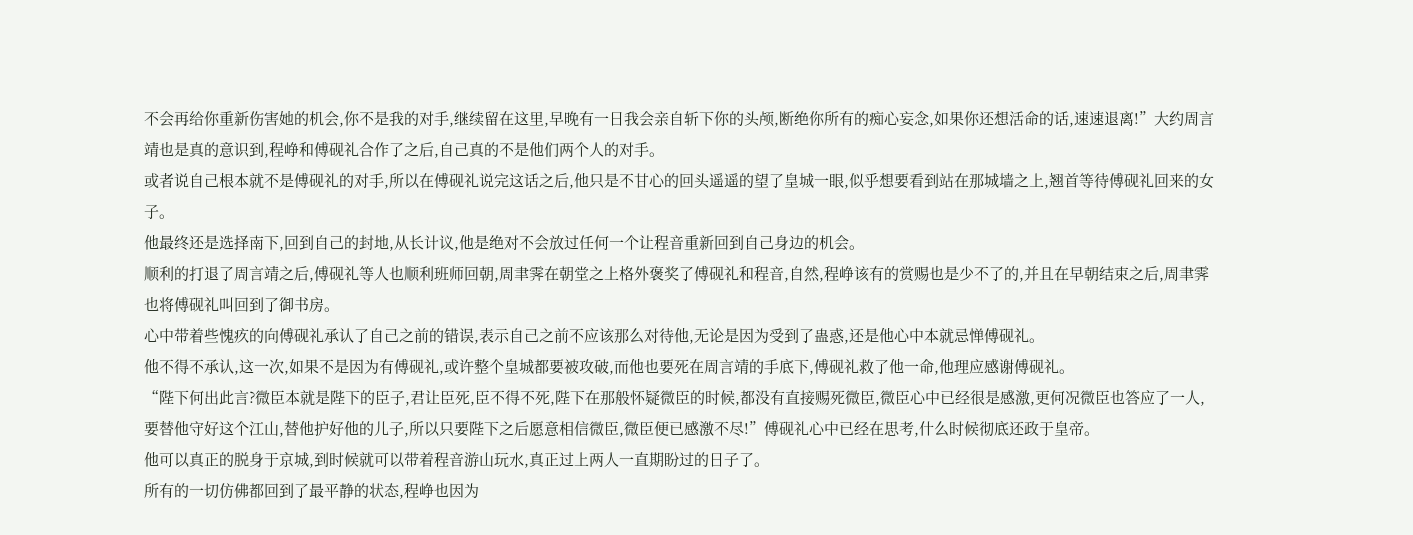不会再给你重新伤害她的机会,你不是我的对手,继续留在这里,早晚有一日我会亲自斩下你的头颅,断绝你所有的痴心妄念,如果你还想活命的话,速速退离!”大约周言靖也是真的意识到,程峥和傅砚礼合作了之后,自己真的不是他们两个人的对手。
或者说自己根本就不是傅砚礼的对手,所以在傅砚礼说完这话之后,他只是不甘心的回头遥遥的望了皇城一眼,似乎想要看到站在那城墙之上,翘首等待傅砚礼回来的女子。
他最终还是选择南下,回到自己的封地,从长计议,他是绝对不会放过任何一个让程音重新回到自己身边的机会。
顺利的打退了周言靖之后,傅砚礼等人也顺利班师回朝,周聿霁在朝堂之上格外褒奖了傅砚礼和程音,自然,程峥该有的赏赐也是少不了的,并且在早朝结束之后,周聿霁也将傅砚礼叫回到了御书房。
心中带着些愧疚的向傅砚礼承认了自己之前的错误,表示自己之前不应该那么对待他,无论是因为受到了蛊惑,还是他心中本就忌惮傅砚礼。
他不得不承认,这一次,如果不是因为有傅砚礼,或许整个皇城都要被攻破,而他也要死在周言靖的手底下,傅砚礼救了他一命,他理应感谢傅砚礼。
“陛下何出此言?微臣本就是陛下的臣子,君让臣死,臣不得不死,陛下在那般怀疑微臣的时候,都没有直接赐死微臣,微臣心中已经很是感激,更何况微臣也答应了一人,要替他守好这个江山,替他护好他的儿子,所以只要陛下之后愿意相信微臣,微臣便已感激不尽!”傅砚礼心中已经在思考,什么时候彻底还政于皇帝。
他可以真正的脱身于京城,到时候就可以带着程音游山玩水,真正过上两人一直期盼过的日子了。
所有的一切仿佛都回到了最平静的状态,程峥也因为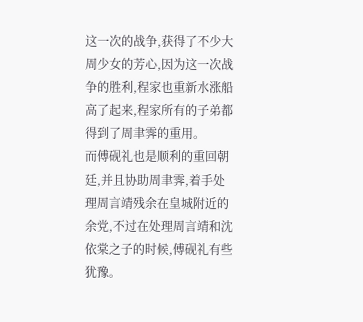这一次的战争,获得了不少大周少女的芳心,因为这一次战争的胜利,程家也重新水涨船高了起来,程家所有的子弟都得到了周聿霁的重用。
而傅砚礼也是顺利的重回朝廷,并且协助周聿霁,着手处理周言靖残余在皇城附近的余党,不过在处理周言靖和沈依棠之子的时候,傅砚礼有些犹豫。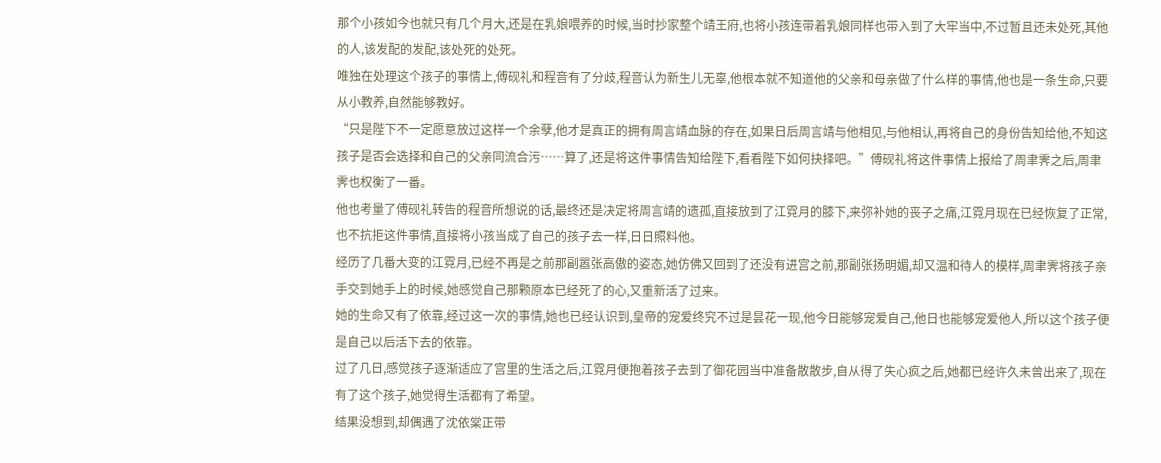那个小孩如今也就只有几个月大,还是在乳娘喂养的时候,当时抄家整个靖王府,也将小孩连带着乳娘同样也带入到了大牢当中,不过暂且还未处死,其他的人,该发配的发配,该处死的处死。
唯独在处理这个孩子的事情上,傅砚礼和程音有了分歧,程音认为新生儿无辜,他根本就不知道他的父亲和母亲做了什么样的事情,他也是一条生命,只要从小教养,自然能够教好。
“只是陛下不一定愿意放过这样一个余孽,他才是真正的拥有周言靖血脉的存在,如果日后周言靖与他相见,与他相认,再将自己的身份告知给他,不知这孩子是否会选择和自己的父亲同流合污……算了,还是将这件事情告知给陛下,看看陛下如何抉择吧。”傅砚礼将这件事情上报给了周聿霁之后,周聿霁也权衡了一番。
他也考量了傅砚礼转告的程音所想说的话,最终还是决定将周言靖的遗孤,直接放到了江霓月的膝下,来弥补她的丧子之痛,江霓月现在已经恢复了正常,也不抗拒这件事情,直接将小孩当成了自己的孩子去一样,日日照料他。
经历了几番大变的江霓月,已经不再是之前那副嚣张高傲的姿态,她仿佛又回到了还没有进宫之前,那副张扬明媚,却又温和待人的模样,周聿霁将孩子亲手交到她手上的时候,她感觉自己那颗原本已经死了的心,又重新活了过来。
她的生命又有了依靠,经过这一次的事情,她也已经认识到,皇帝的宠爱终究不过是昙花一现,他今日能够宠爱自己,他日也能够宠爱他人,所以这个孩子便是自己以后活下去的依靠。
过了几日,感觉孩子逐渐适应了宫里的生活之后,江霓月便抱着孩子去到了御花园当中准备散散步,自从得了失心疯之后,她都已经许久未曾出来了,现在有了这个孩子,她觉得生活都有了希望。
结果没想到,却偶遇了沈依棠正带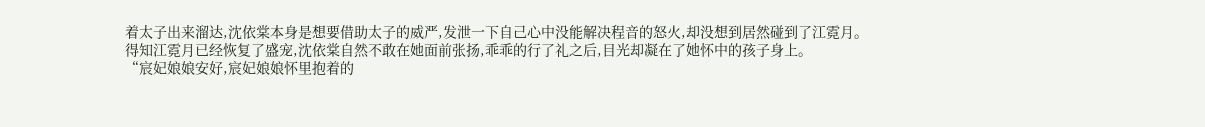着太子出来溜达,沈依棠本身是想要借助太子的威严,发泄一下自己心中没能解决程音的怒火,却没想到居然碰到了江霓月。
得知江霓月已经恢复了盛宠,沈依棠自然不敢在她面前张扬,乖乖的行了礼之后,目光却凝在了她怀中的孩子身上。
“宸妃娘娘安好,宸妃娘娘怀里抱着的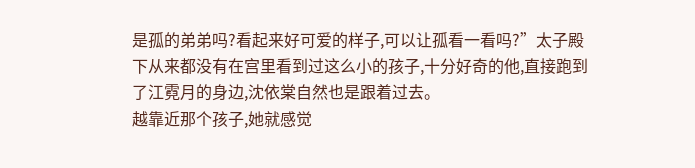是孤的弟弟吗?看起来好可爱的样子,可以让孤看一看吗?”太子殿下从来都没有在宫里看到过这么小的孩子,十分好奇的他,直接跑到了江霓月的身边,沈依棠自然也是跟着过去。
越靠近那个孩子,她就感觉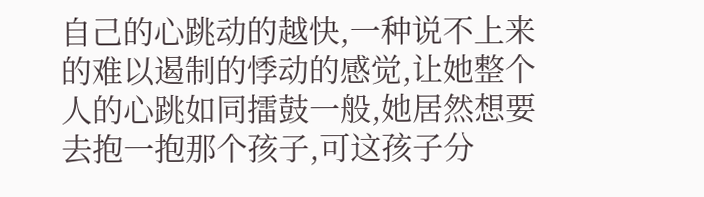自己的心跳动的越快,一种说不上来的难以遏制的悸动的感觉,让她整个人的心跳如同擂鼓一般,她居然想要去抱一抱那个孩子,可这孩子分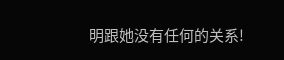明跟她没有任何的关系!